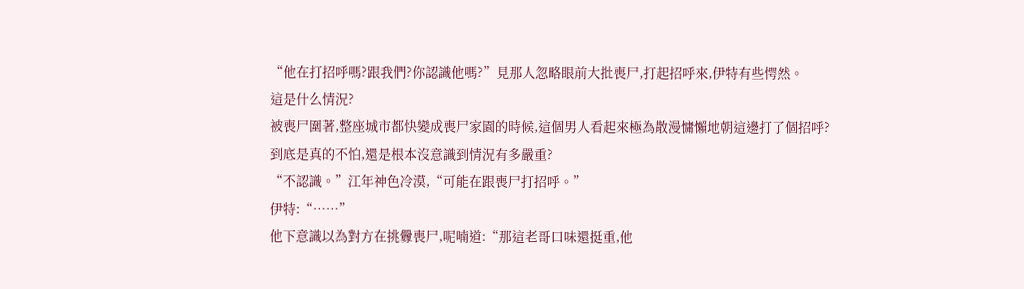“他在打招呼嗎?跟我們?你認識他嗎?”見那人忽略眼前大批喪尸,打起招呼來,伊特有些愕然。
這是什么情況?
被喪尸圍著,整座城市都快變成喪尸家園的時候,這個男人看起來極為散漫慵懶地朝這邊打了個招呼?
到底是真的不怕,還是根本沒意識到情況有多嚴重?
“不認識。”江年神色冷漠,“可能在跟喪尸打招呼。”
伊特:“……”
他下意識以為對方在挑釁喪尸,呢喃道:“那這老哥口味還挺重,他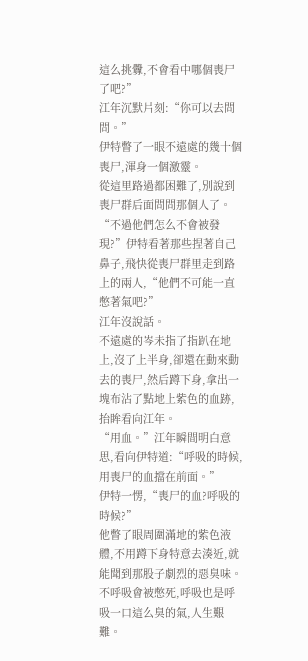這么挑釁,不會看中哪個喪尸了吧?”
江年沉默片刻:“你可以去問問。”
伊特瞥了一眼不遠處的幾十個喪尸,渾身一個激靈。
從這里路過都困難了,別說到喪尸群后面問問那個人了。
“不過他們怎么不會被發現?”伊特看著那些捏著自己鼻子,飛快從喪尸群里走到路上的兩人,“他們不可能一直憋著氣吧?”
江年沒說話。
不遠處的岑未指了指趴在地上,沒了上半身,卻還在動來動去的喪尸,然后蹲下身,拿出一塊布沾了點地上紫色的血跡,抬眸看向江年。
“用血。”江年瞬間明白意思,看向伊特道:“呼吸的時候,用喪尸的血擋在前面。”
伊特一愣,“喪尸的血?呼吸的時候?”
他瞥了眼周圍滿地的紫色液體,不用蹲下身特意去湊近,就能聞到那股子劇烈的惡臭味。
不呼吸會被憋死,呼吸也是呼吸一口這么臭的氣,人生艱難。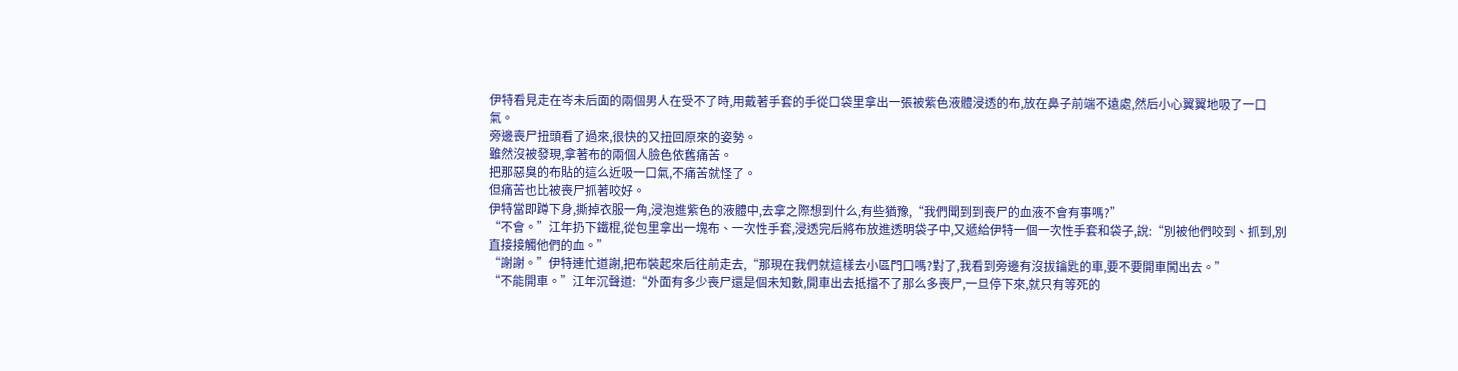伊特看見走在岑未后面的兩個男人在受不了時,用戴著手套的手從口袋里拿出一張被紫色液體浸透的布,放在鼻子前端不遠處,然后小心翼翼地吸了一口氣。
旁邊喪尸扭頭看了過來,很快的又扭回原來的姿勢。
雖然沒被發現,拿著布的兩個人臉色依舊痛苦。
把那惡臭的布貼的這么近吸一口氣,不痛苦就怪了。
但痛苦也比被喪尸抓著咬好。
伊特當即蹲下身,撕掉衣服一角,浸泡進紫色的液體中,去拿之際想到什么,有些猶豫,“我們聞到到喪尸的血液不會有事嗎?”
“不會。”江年扔下鐵棍,從包里拿出一塊布、一次性手套,浸透完后將布放進透明袋子中,又遞給伊特一個一次性手套和袋子,說:“別被他們咬到、抓到,別直接接觸他們的血。”
“謝謝。”伊特連忙道謝,把布裝起來后往前走去,“那現在我們就這樣去小區門口嗎?對了,我看到旁邊有沒拔鑰匙的車,要不要開車闖出去。”
“不能開車。”江年沉聲道:“外面有多少喪尸還是個未知數,開車出去抵擋不了那么多喪尸,一旦停下來,就只有等死的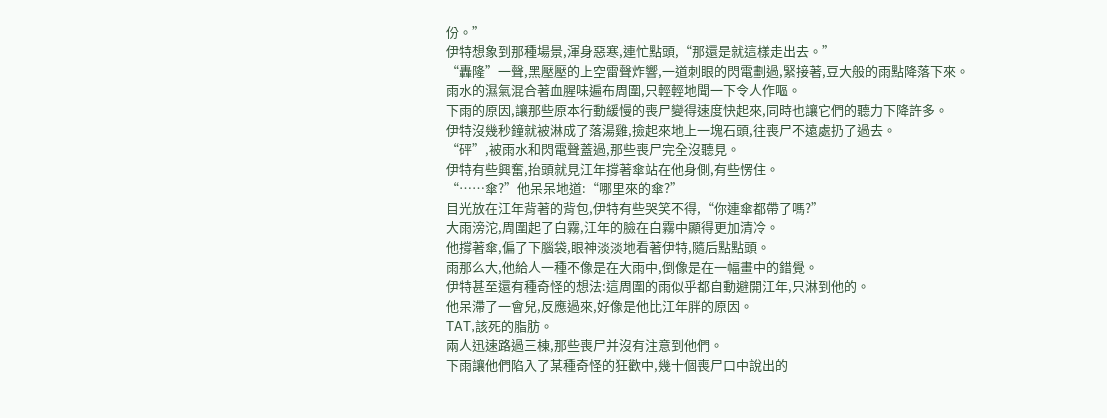份。”
伊特想象到那種場景,渾身惡寒,連忙點頭,“那還是就這樣走出去。”
“轟隆”一聲,黑壓壓的上空雷聲炸響,一道刺眼的閃電劃過,緊接著,豆大般的雨點降落下來。
雨水的濕氣混合著血腥味遍布周圍,只輕輕地聞一下令人作嘔。
下雨的原因,讓那些原本行動緩慢的喪尸變得速度快起來,同時也讓它們的聽力下降許多。
伊特沒幾秒鐘就被淋成了落湯雞,撿起來地上一塊石頭,往喪尸不遠處扔了過去。
“砰”,被雨水和閃電聲蓋過,那些喪尸完全沒聽見。
伊特有些興奮,抬頭就見江年撐著傘站在他身側,有些愣住。
“……傘?”他呆呆地道:“哪里來的傘?”
目光放在江年背著的背包,伊特有些哭笑不得,“你連傘都帶了嗎?”
大雨滂沱,周圍起了白霧,江年的臉在白霧中顯得更加清冷。
他撐著傘,偏了下腦袋,眼神淡淡地看著伊特,隨后點點頭。
雨那么大,他給人一種不像是在大雨中,倒像是在一幅畫中的錯覺。
伊特甚至還有種奇怪的想法:這周圍的雨似乎都自動避開江年,只淋到他的。
他呆滯了一會兒,反應過來,好像是他比江年胖的原因。
TAT,該死的脂肪。
兩人迅速路過三棟,那些喪尸并沒有注意到他們。
下雨讓他們陷入了某種奇怪的狂歡中,幾十個喪尸口中說出的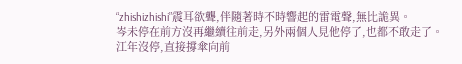“zhishizhishi”震耳欲聾,伴隨著時不時響起的雷電聲,無比詭異。
岑未停在前方沒再繼續往前走,另外兩個人見他停了,也都不敢走了。
江年沒停,直接撐傘向前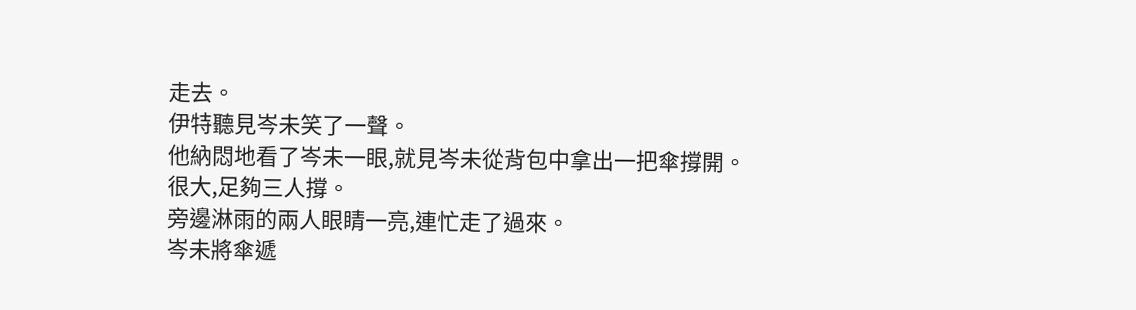走去。
伊特聽見岑未笑了一聲。
他納悶地看了岑未一眼,就見岑未從背包中拿出一把傘撐開。
很大,足夠三人撐。
旁邊淋雨的兩人眼睛一亮,連忙走了過來。
岑未將傘遞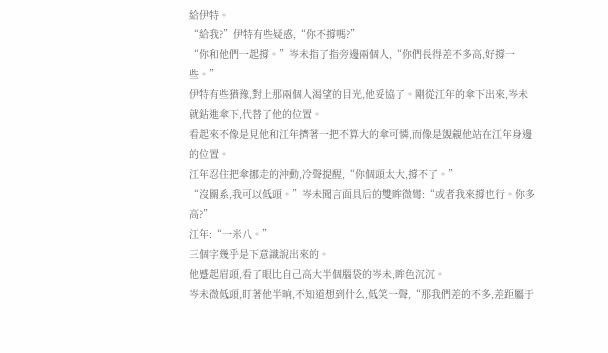給伊特。
“給我?”伊特有些疑惑,“你不撐嗎?”
“你和他們一起撐。”岑未指了指旁邊兩個人,“你們長得差不多高,好撐一些。”
伊特有些猶豫,對上那兩個人渴望的目光,他妥協了。剛從江年的傘下出來,岑未就鉆進傘下,代替了他的位置。
看起來不像是見他和江年擠著一把不算大的傘可憐,而像是覬覦他站在江年身邊的位置。
江年忍住把傘挪走的沖動,冷聲提醒,“你個頭太大,撐不了。”
“沒關系,我可以低頭。”岑未聞言面具后的雙眸微彎:“或者我來撐也行。你多高?”
江年:“一米八。”
三個字幾乎是下意識說出來的。
他蹙起眉頭,看了眼比自己高大半個腦袋的岑未,眸色沉沉。
岑未微低頭,盯著他半晌,不知道想到什么,低笑一聲,“那我們差的不多,差距屬于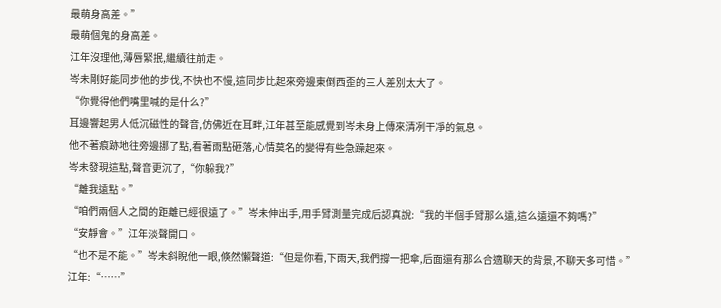最萌身高差。”
最萌個鬼的身高差。
江年沒理他,薄唇緊抿,繼續往前走。
岑未剛好能同步他的步伐,不快也不慢,這同步比起來旁邊東倒西歪的三人差別太大了。
“你覺得他們嘴里喊的是什么?”
耳邊響起男人低沉磁性的聲音,仿佛近在耳畔,江年甚至能感覺到岑未身上傳來清冽干凈的氣息。
他不著痕跡地往旁邊挪了點,看著雨點砸落,心情莫名的變得有些急躁起來。
岑未發現這點,聲音更沉了,“你躲我?”
“離我遠點。”
“咱們兩個人之間的距離已經很遠了。”岑未伸出手,用手臂測量完成后認真說:“我的半個手臂那么遠,這么遠還不夠嗎?”
“安靜會。”江年淡聲開口。
“也不是不能。”岑未斜睨他一眼,倏然懶聲道:“但是你看,下雨天,我們撐一把傘,后面還有那么合適聊天的背景,不聊天多可惜。”
江年:“……”